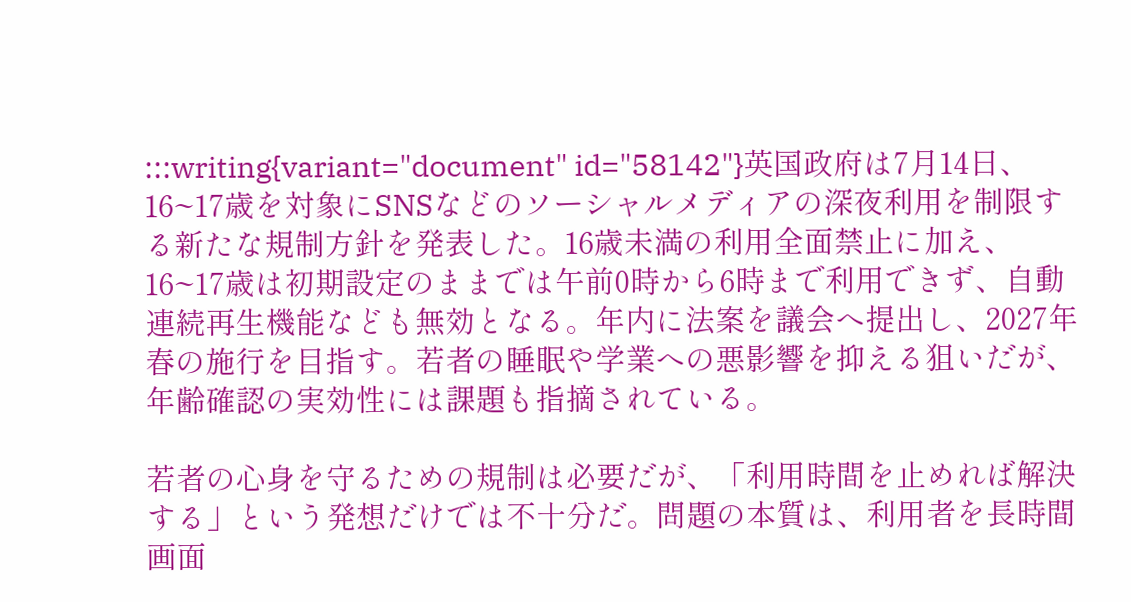:::writing{variant="document" id="58142"}英国政府は7月14日、16~17歳を対象にSNSなどのソーシャルメディアの深夜利用を制限する新たな規制方針を発表した。16歳未満の利用全面禁止に加え、16~17歳は初期設定のままでは午前0時から6時まで利用できず、自動連続再生機能なども無効となる。年内に法案を議会へ提出し、2027年春の施行を目指す。若者の睡眠や学業への悪影響を抑える狙いだが、年齢確認の実効性には課題も指摘されている。

若者の心身を守るための規制は必要だが、「利用時間を止めれば解決する」という発想だけでは不十分だ。問題の本質は、利用者を長時間画面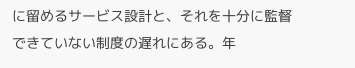に留めるサービス設計と、それを十分に監督できていない制度の遅れにある。年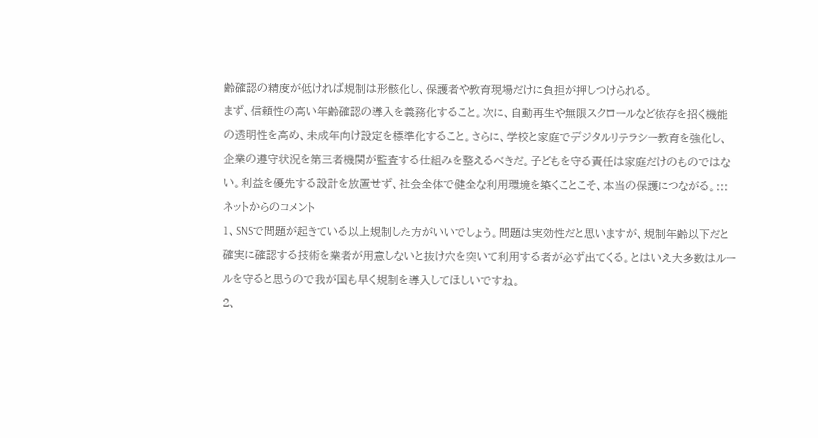齢確認の精度が低ければ規制は形骸化し、保護者や教育現場だけに負担が押しつけられる。
まず、信頼性の高い年齢確認の導入を義務化すること。次に、自動再生や無限スクロールなど依存を招く機能の透明性を高め、未成年向け設定を標準化すること。さらに、学校と家庭でデジタルリテラシー教育を強化し、企業の遵守状況を第三者機関が監査する仕組みを整えるべきだ。子どもを守る責任は家庭だけのものではない。利益を優先する設計を放置せず、社会全体で健全な利用環境を築くことこそ、本当の保護につながる。:::
ネットからのコメント
1、SNSで問題が起きている以上規制した方がいいでしょう。問題は実効性だと思いますが、規制年齢以下だと確実に確認する技術を業者が用意しないと抜け穴を突いて利用する者が必ず出てくる。とはいえ大多数はルールを守ると思うので我が国も早く規制を導入してほしいですね。
2、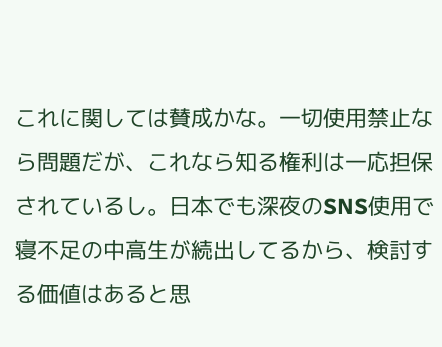これに関しては賛成かな。一切使用禁止なら問題だが、これなら知る権利は一応担保されているし。日本でも深夜のSNS使用で寝不足の中高生が続出してるから、検討する価値はあると思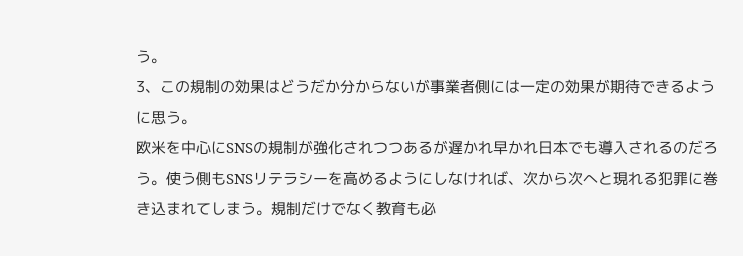う。
3、この規制の効果はどうだか分からないが事業者側には一定の効果が期待できるように思う。
欧米を中心にSNSの規制が強化されつつあるが遅かれ早かれ日本でも導入されるのだろう。使う側もSNSリテラシーを高めるようにしなければ、次から次へと現れる犯罪に巻き込まれてしまう。規制だけでなく教育も必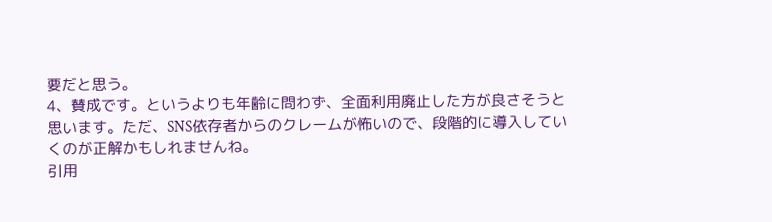要だと思う。
4、賛成です。というよりも年齢に問わず、全面利用廃止した方が良さそうと思います。ただ、SNS依存者からのクレームが怖いので、段階的に導入していくのが正解かもしれませんね。
引用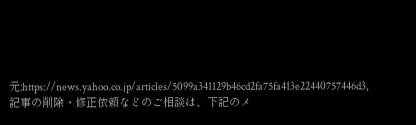元:https://news.yahoo.co.jp/articles/5099a341129b46cd2fa75fa413e22440757446d3,記事の削除・修正依頼などのご相談は、下記のメ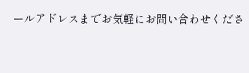ールアドレスまでお気軽にお問い合わせくださ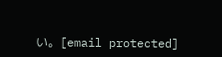い。[email protected]